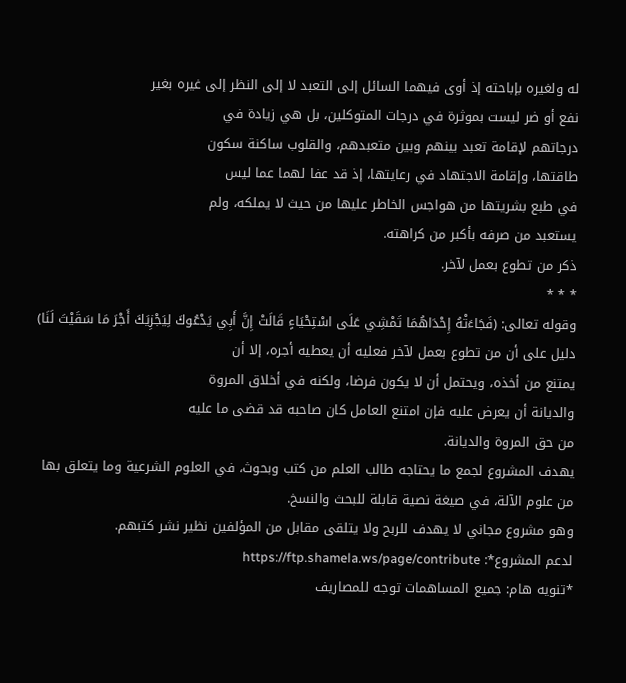له ولغيره بإباحته إذ أوى فيهما السائل إلى التعبد لا إلى النظر إلى غيره بغير
نفع أو ضر ليست بموثرة في درجات المتوكلين، بل هي زيادة في
درجاتهم لإقامة تعبد بينهم وبين متعبدهم، والقلوب ساكنة سكون
طاقتها، وإقامة الاجتهاد في رعايتها، إذ قد عفا لهما عما ليس
في طبع بشريتها من هواجس الخاطر عليها من حيث لا يملكه، ولم
يستعبد من صرفه بأكبر من كراهته.
ذكر من تطوع بعمل لآخر.
* * *
وقوله تعالى: (فَجَاءَتْهُ إِحْدَاهُمَا تَمْشِي عَلَى اسْتِحْيَاءٍ قَالَتْ إِنَّ أَبِي يَدْعُوكَ لِيَجْزِيَكَ أَجْرَ مَا سَقَيْتَ لَنَا)
دليل على أن من تطوع بعمل لآخر فعليه أن يعطيه أجره، إلا أن
يمتنع من أخذه، ويحتمل أن لا يكون فرضا، ولكنه في أخلاق المروة
والديانة أن يعرض عليه فإن امتنع العامل كان صاحبه قد قضى ما عليه
من حق المروة والديانة.
يهدف المشروع لجمع ما يحتاجه طالب العلم من كتب وبحوث، في العلوم الشرعية وما يتعلق بها من علوم الآلة، في صيغة نصية قابلة للبحث والنسخ.
وهو مشروع مجاني لا يهدف للربح ولا يتلقى مقابل من المؤلفين نظير نشر كتبهم.
لدعم المشروع*: https://ftp.shamela.ws/page/contribute
*تنويه هام: جميع المساهمات توجه للمصاريف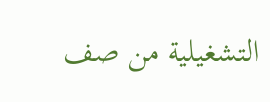التشغيلية من صف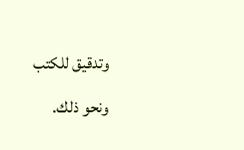وتدقيق للكتب ونحو ذلك.